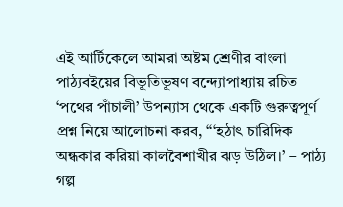এই আর্টিকেলে আমরা অষ্টম শ্রেণীর বাংলা পাঠ্যবইয়ের বিভূতিভূষণ বন্দ্যোপাধ্যায় রচিত ‘পথের পাঁচালী’ উপন্যাস থেকে একটি গুরুত্বপূর্ণ প্রশ্ন নিয়ে আলোচনা করব, “‘হঠাৎ চারিদিক অন্ধকার করিয়া কালবৈশাখীর ঝড় উঠিল।’ – পাঠ্য গল্প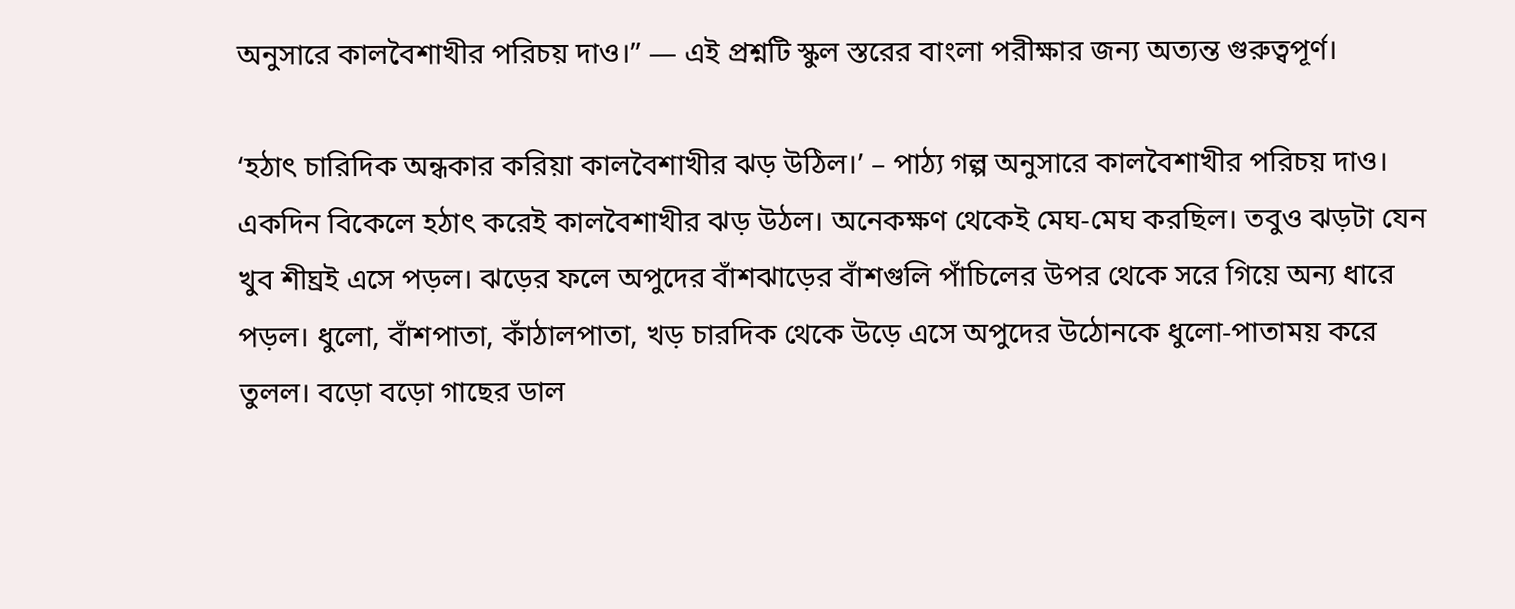অনুসারে কালবৈশাখীর পরিচয় দাও।” — এই প্রশ্নটি স্কুল স্তরের বাংলা পরীক্ষার জন্য অত্যন্ত গুরুত্বপূর্ণ।

‘হঠাৎ চারিদিক অন্ধকার করিয়া কালবৈশাখীর ঝড় উঠিল।’ – পাঠ্য গল্প অনুসারে কালবৈশাখীর পরিচয় দাও।
একদিন বিকেলে হঠাৎ করেই কালবৈশাখীর ঝড় উঠল। অনেকক্ষণ থেকেই মেঘ-মেঘ করছিল। তবুও ঝড়টা যেন খুব শীঘ্রই এসে পড়ল। ঝড়ের ফলে অপুদের বাঁশঝাড়ের বাঁশগুলি পাঁচিলের উপর থেকে সরে গিয়ে অন্য ধারে পড়ল। ধুলো, বাঁশপাতা, কাঁঠালপাতা, খড় চারদিক থেকে উড়ে এসে অপুদের উঠোনকে ধুলো-পাতাময় করে তুলল। বড়ো বড়ো গাছের ডাল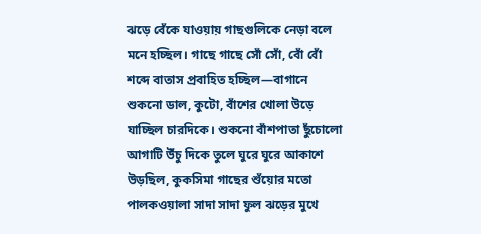ঝড়ে বেঁকে যাওয়ায় গাছগুলিকে নেড়া বলে মনে হচ্ছিল। গাছে গাছে সোঁ সোঁ, বোঁ বোঁ শব্দে বাতাস প্রবাহিত হচ্ছিল—বাগানে শুকনো ডাল, কুটো, বাঁশের খোলা উড়ে যাচ্ছিল চারদিকে। শুকনো বাঁশপাতা ছুঁচোলো আগাটি উঁচু দিকে তুলে ঘুরে ঘুরে আকাশে উড়ছিল, কুকসিমা গাছের শুঁয়োর মতো পালকওয়ালা সাদা সাদা ফুল ঝড়ের মুখে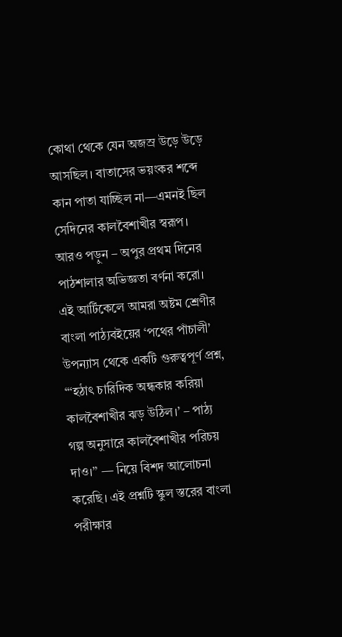কোথা থেকে যেন অজস্র উড়ে উড়ে আসছিল। বাতাসের ভয়ংকর শব্দে কান পাতা যাচ্ছিল না—এমনই ছিল সেদিনের কালবৈশাখীর স্বরূপ।
আরও পড়ুন – অপুর প্রথম দিনের পাঠশালার অভিজ্ঞতা বর্ণনা করো।
এই আর্টিকেলে আমরা অষ্টম শ্রেণীর বাংলা পাঠ্যবইয়ের ‘পথের পাঁচালী’ উপন্যাস থেকে একটি গুরুত্বপূর্ণ প্রশ্ন, “‘হঠাৎ চারিদিক অন্ধকার করিয়া কালবৈশাখীর ঝড় উঠিল।’ – পাঠ্য গল্প অনুসারে কালবৈশাখীর পরিচয় দাও।” — নিয়ে বিশদ আলোচনা করেছি। এই প্রশ্নটি স্কুল স্তরের বাংলা পরীক্ষার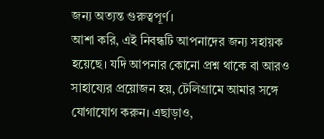জন্য অত্যন্ত গুরুত্বপূর্ণ।
আশা করি, এই নিবন্ধটি আপনাদের জন্য সহায়ক হয়েছে। যদি আপনার কোনো প্রশ্ন থাকে বা আরও সাহায্যের প্রয়োজন হয়, টেলিগ্রামে আমার সঙ্গে যোগাযোগ করুন। এছাড়াও,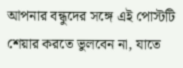আপনার বন্ধুদের সঙ্গে এই পোস্টটি শেয়ার করতে ভুলবেন না, যাতে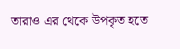তারাও এর থেকে উপকৃত হতে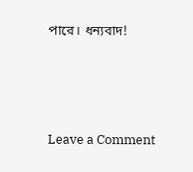পারে। ধন্যবাদ!





Leave a Comment